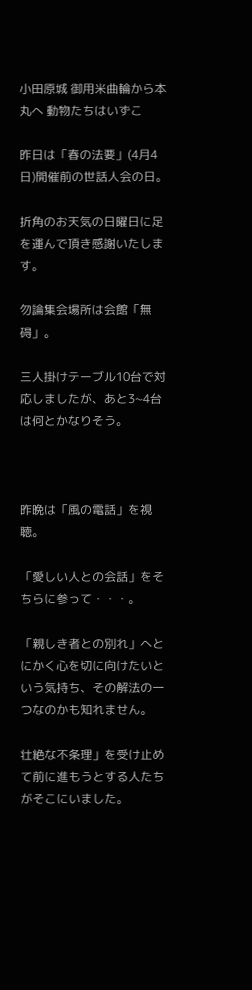小田原城 御用米曲輪から本丸へ 動物たちはいずこ

昨日は「春の法要」(4月4日)開催前の世話人会の日。

折角のお天気の日曜日に足を運んで頂き感謝いたします。

勿論集会場所は会館「無碍」。

三人掛けテーブル10台で対応しましたが、あと3~4台は何とかなりそう。



昨晩は「風の電話」を視聴。

「愛しい人との会話」をそちらに参って・・・。

「親しき者との別れ」へとにかく心を切に向けたいという気持ち、その解法の一つなのかも知れません。

壮絶な不条理」を受け止めて前に進もうとする人たちがそこにいました。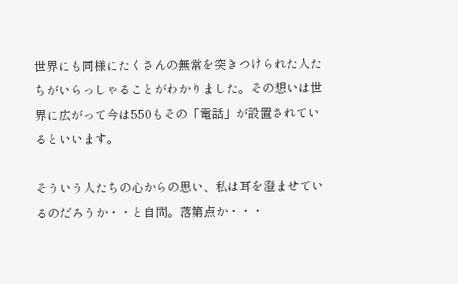世界にも同様にたくさんの無常を突きつけられた人たちがいらっしゃることがわかりました。その想いは世界に広がって今は550もその「電話」が設置されているといいます。

そういう人たちの心からの思い、私は耳を澄ませているのだろうか・・と自問。落第点か・・・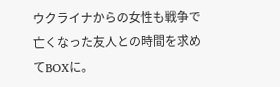ウクライナからの女性も戦争で亡くなった友人との時間を求めてBOXに。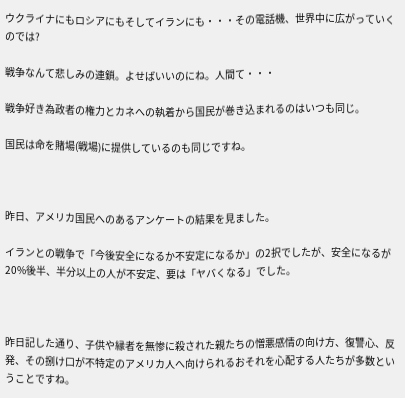ウクライナにもロシアにもそしてイランにも・・・その電話機、世界中に広がっていくのでは?

戦争なんて悲しみの連鎖。よせばいいのにね。人間て・・・

戦争好き為政者の権力とカネへの執着から国民が巻き込まれるのはいつも同じ。

国民は命を賭場(戦場)に提供しているのも同じですね。



昨日、アメリカ国民へのあるアンケートの結果を見ました。

イランとの戦争で「今後安全になるか不安定になるか」の2択でしたが、安全になるが20%後半、半分以上の人が不安定、要は「ヤバくなる」でした。



昨日記した通り、子供や縁者を無惨に殺された親たちの憎悪感情の向け方、復讐心、反発、その捌け口が不特定のアメリカ人へ向けられるおそれを心配する人たちが多数ということですね。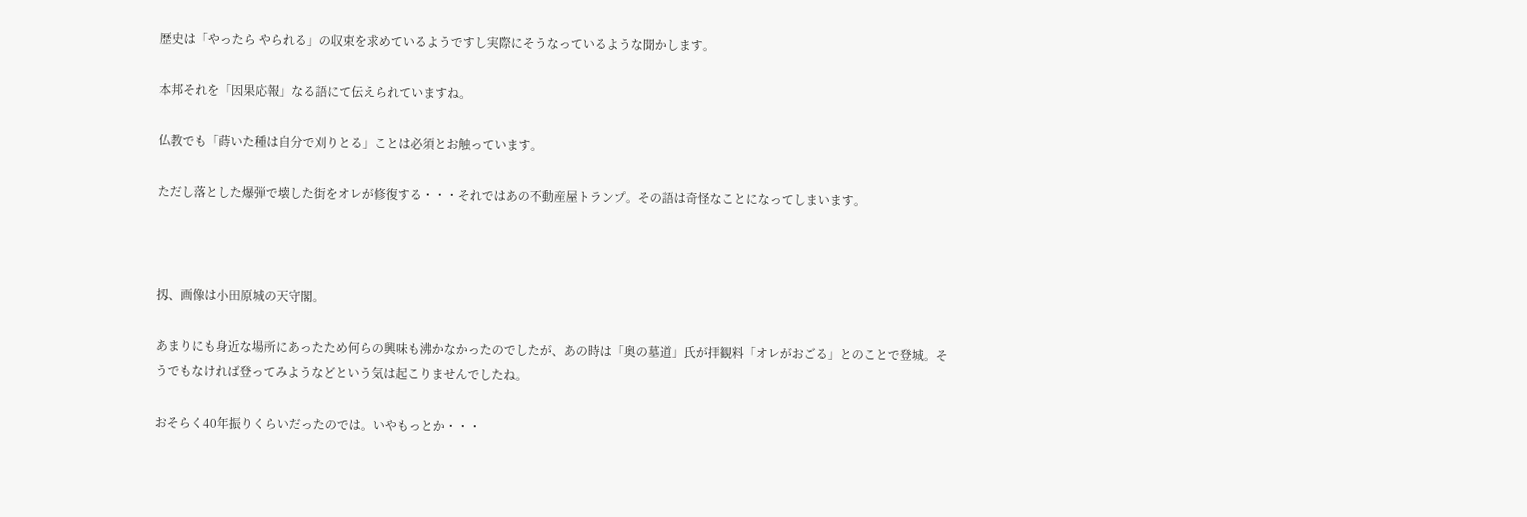歴史は「やったら やられる」の収束を求めているようですし実際にそうなっているような聞かします。

本邦それを「因果応報」なる語にて伝えられていますね。

仏教でも「蒔いた種は自分で刈りとる」ことは必須とお触っています。

ただし落とした爆弾で壊した街をオレが修復する・・・それではあの不動産屋トランプ。その語は奇怪なことになってしまいます。



扨、画像は小田原城の天守閣。

あまりにも身近な場所にあったため何らの興味も沸かなかったのでしたが、あの時は「奥の墓道」氏が拝観料「オレがおごる」とのことで登城。そうでもなければ登ってみようなどという気は起こりませんでしたね。

おそらく40年振りくらいだったのでは。いやもっとか・・・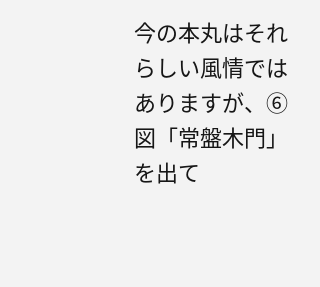今の本丸はそれらしい風情ではありますが、⑥図「常盤木門」を出て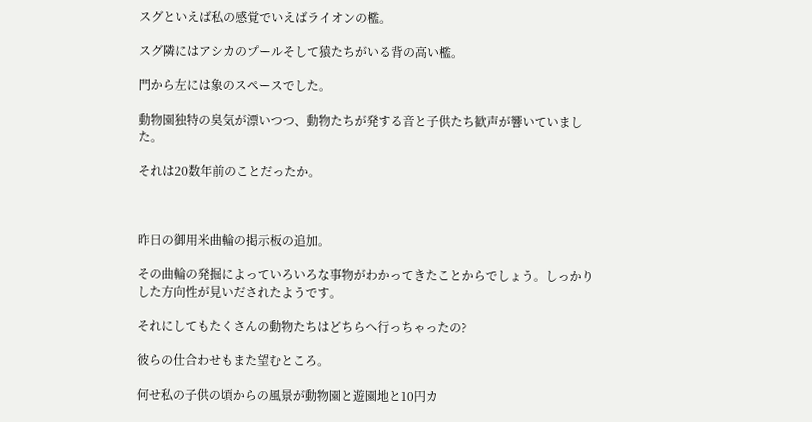スグといえば私の感覚でいえばライオンの檻。

スグ隣にはアシカのプールそして猿たちがいる背の高い檻。

門から左には象のスペースでした。

動物園独特の臭気が漂いつつ、動物たちが発する音と子供たち歓声が響いていました。

それは20数年前のことだったか。



昨日の御用米曲輪の掲示板の追加。

その曲輪の発掘によっていろいろな事物がわかってきたことからでしょう。しっかりした方向性が見いだされたようです。

それにしてもたくさんの動物たちはどちらへ行っちゃったの?

彼らの仕合わせもまた望むところ。

何せ私の子供の頃からの風景が動物園と遊園地と10円カ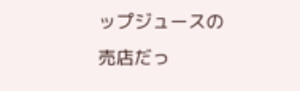ップジュースの売店だっ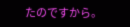たのですから。